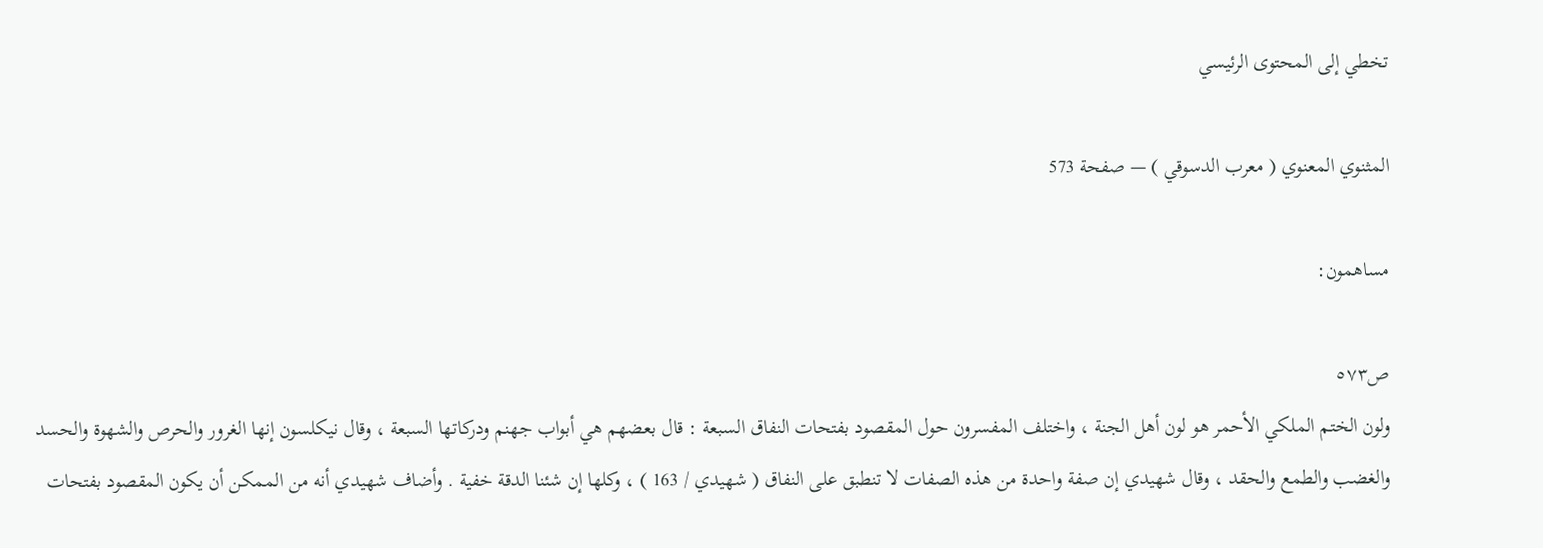تخطي إلى المحتوى الرئيسي

المثنوي المعنوي ( معرب الدسوقي ) — صفحة 573

مساهمون:

ص٥٧٣
ولون الختم الملكي الأحمر هو لون أهل الجنة ، واختلف المفسرون حول المقصود بفتحات النفاق السبعة : قال بعضهم هي أبواب جهنم ودركاتها السبعة ، وقال نيكلسون إنها الغرور والحرص والشهوة والحسد والغضب والطمع والحقد ، وقال شهيدي إن صفة واحدة من هذه الصفات لا تنطبق على النفاق ( شهيدي / 163 ) ، وكلها إن شئنا الدقة خفية . وأضاف شهيدي أنه من الممكن أن يكون المقصود بفتحات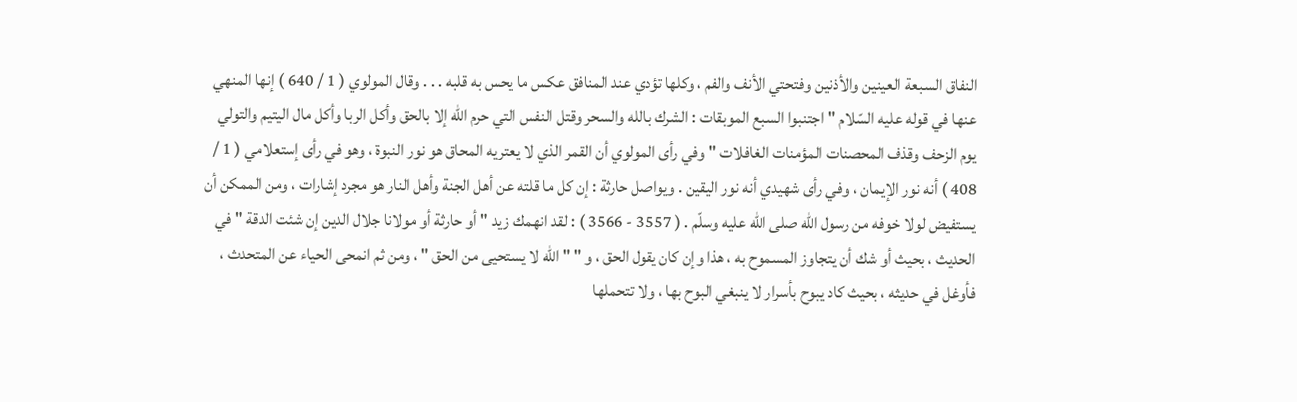النفاق السبعة العينين والأذنين وفتحتي الأنف والفم ، وكلها تؤدي عند المنافق عكس ما يحس به قلبه . . . وقال المولوي ( 1 / 640 ) إنها المنهي عنها في قوله عليه السّلام " اجتنبوا السبع الموبقات : الشرك بالله والسحر وقتل النفس التي حرم الله إلا بالحق وأكل الربا وأكل مال اليتيم والتولي يوم الزحف وقذف المحصنات المؤمنات الغافلات " وفي رأى المولوي أن القمر الذي لا يعتريه المحاق هو نور النبوة ، وهو في رأى إستعلامي ( 1 / 408 ) أنه نور الإيمان ، وفي رأى شهيدي أنه نور اليقين . ويواصل حارثة : إن كل ما قلته عن أهل الجنة وأهل النار هو مجرد إشارات ، ومن الممكن أن يستفيض لولا خوفه من رسول الله صلى اللّه عليه وسلّم . ( 3557 - 3566 ) : لقد انهمك زيد " أو حارثة أو مولانا جلال الدين إن شئت الدقة " في الحديث ، بحيث أو شك أن يتجاوز المسموح به ، هذا وإن كان يقول الحق ، و " " الله لا يستحيى من الحق " ، ومن ثم انمحى الحياء عن المتحدث ، فأوغل في حديثه ، بحيث كاد يبوح بأسرار لا ينبغي البوح بها ، ولا تتحملها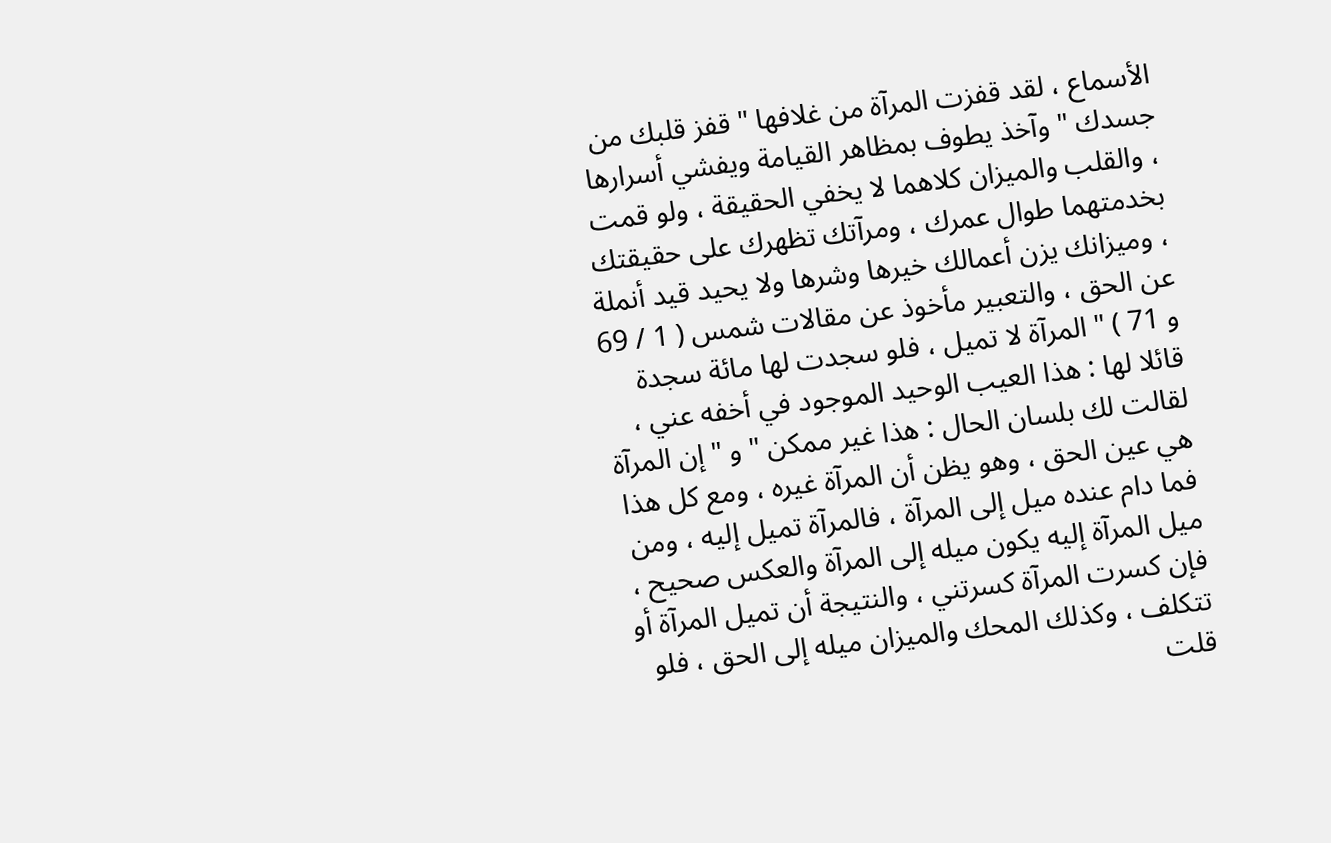الأسماع ، لقد قفزت المرآة من غلافها " قفز قلبك من جسدك " وآخذ يطوف بمظاهر القيامة ويفشي أسرارها ، والقلب والميزان كلاهما لا يخفي الحقيقة ، ولو قمت بخدمتهما طوال عمرك ، ومرآتك تظهرك على حقيقتك ، وميزانك يزن أعمالك خيرها وشرها ولا يحيد قيد أنملة عن الحق ، والتعبير مأخوذ عن مقالات شمس ( 1 / 69 و 71 ) " المرآة لا تميل ، فلو سجدت لها مائة سجدة قائلا لها : هذا العيب الوحيد الموجود في أخفه عني ، لقالت لك بلسان الحال : هذا غير ممكن " و " إن المرآة هي عين الحق ، وهو يظن أن المرآة غيره ، ومع كل هذا فما دام عنده ميل إلى المرآة ، فالمرآة تميل إليه ، ومن ميل المرآة إليه يكون ميله إلى المرآة والعكس صحيح ، فإن كسرت المرآة كسرتني ، والنتيجة أن تميل المرآة أو تتكلف ، وكذلك المحك والميزان ميله إلى الحق ، فلو قلت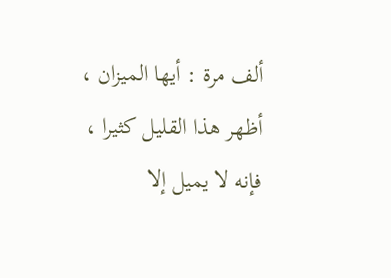ألف مرة : أيها الميزان ، أظهر هذا القليل كثيرا ، فإنه لا يميل إلا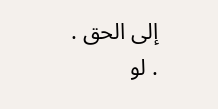إلى الحق . . لو